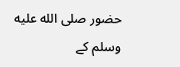حضور صلى الله عليه وسلم کے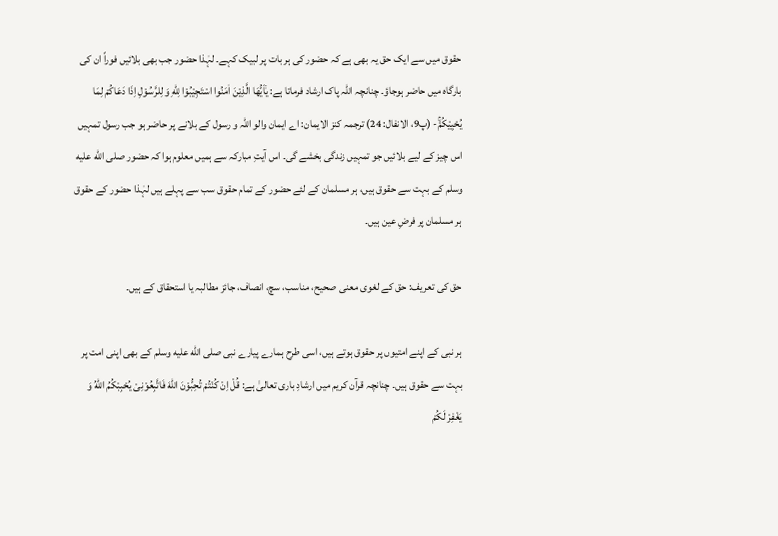حقوق میں سے ایک حق یہ بھی ہے کہ حضور کی ہر بات پر لبیک کہے۔ لہٰذا حضور جب بھی بلائیں فوراً ان کی بارگاہ میں حاضر ہوجاؤ۔ چنانچہ اللہ پاک ارشاد فرماتا ہے: یٰۤاَیُّهَا الَّذِیْنَ اٰمَنُوا اسْتَجِیْبُوْا لِلّٰهِ وَ لِلرَّسُوْلِ اِذَا دَعَاكُمْ لِمَا یُحْیِیْكُمْۚ- (پ9، الانفال: 24) ترجمہ کنز الایمان: اے ایمان والو اللہ و رسول کے بلانے پر حاضر ہو جب رسول تمہیں اس چیز کے لیے بلائیں جو تمہیں زندگی بخشے گی۔ اس آیتِ مبارکہ سے ہمیں معلوم ہوا کہ حضور صلى الله عليه وسلم کے بہت سے حقوق ہیں، ہر مسلمان کے لئے حضور کے تمام حقوق سب سے پہلے ہیں لہٰذا حضور کے حقوق ہر مسلمان پر فرضِ عین ہیں۔

حق کی تعریف: حق کے لغوی معنی صحیح، مناسب، سچ، انصاف، جائز مطالبہ یا استحقاق کے ہیں۔

ہر نبی کے اپنے امتیوں پر حقوق ہوتے ہیں، اسی طرح ہمارے پیارے نبی صلى الله عليه وسلم کے بھی اپنی امت پر بہت سے حقوق ہیں۔ چنانچہ قرآن کریم میں ارشادِ باری تعالیٰ ہے: قُلْ اِنْ كُنْتُمْ تُحِبُّوْنَ اللّٰهَ فَاتَّبِعُوْنِیْ یُحْبِبْكُمُ اللّٰهُ وَ یَغْفِرْ لَكُمْ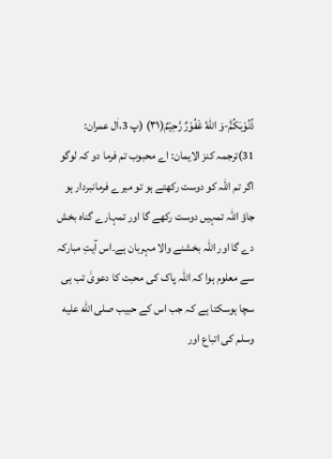ذُنُوْبَكُمْؕ-وَ اللّٰهُ غَفُوْرٌ رَّحِیْمٌ(۳۱) (پ 3،اٰل عمران: 31)ترجمہ کنز الایمان: اے محبوب تم فرما دو کہ لوگو اگر تم اللہ کو دوست رکھتے ہو تو میرے فرمانبردار ہو جاؤ اللہ تمہیں دوست رکھے گا اور تمہارے گناہ بخش دے گا اور اللہ بخشنے والا مہربان ہے۔اس آیتِ مبارکہ سے معلوم ہوا کہ اللہ پاک کی محبت کا دعویٰ تب ہی سچا ہوسکتا ہے کہ جب اس کے حبیب صلى الله عليه وسلم کی اتباع اور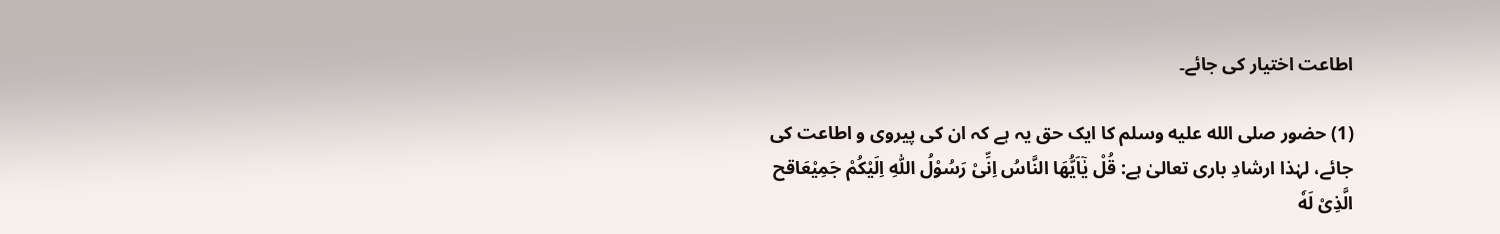اطاعت اختیار کی جائے۔

(1) حضور صلى الله عليه وسلم کا ایک حق یہ ہے کہ ان کی پیروی و اطاعت کی جائے، لہٰذا ارشادِ باری تعالیٰ ہے: قُلْ یٰۤاَیُّهَا النَّاسُ اِنِّیْ رَسُوْلُ اللّٰهِ اِلَیْكُمْ جَمِیْعَاقح الَّذِیْ لَهٗ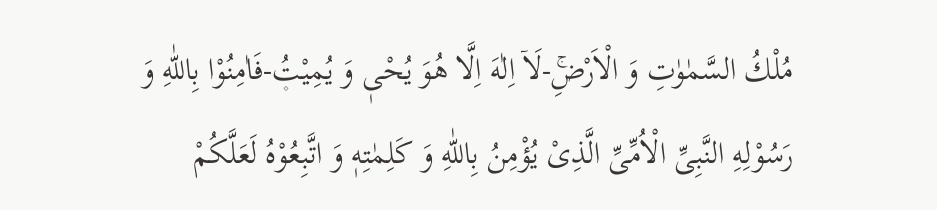مُلْكُ السَّمٰوٰتِ وَ الْاَرْضِۚ-لَاۤ اِلٰهَ اِلَّا هُوَ یُحْیٖ وَ یُمِیْتُ۪-فَاٰمِنُوْا بِاللّٰهِ وَ رَسُوْلِهِ النَّبِیِّ الْاُمِّیِّ الَّذِیْ یُؤْمِنُ بِاللّٰهِ وَ كَلِمٰتِهٖ وَ اتَّبِعُوْهُ لَعَلَّكُمْ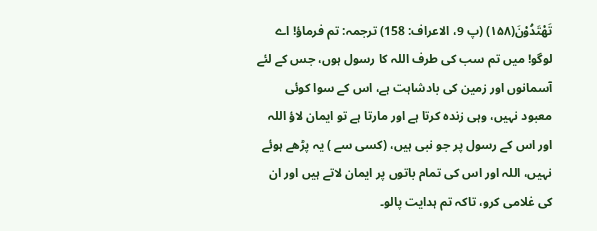تَهْتَدُوْنَ(۱۵۸) (پ 9، الاعراف: 158) ترجمہ: تم فرماؤ! اے لوگو! میں تم سب کی طرف اللہ کا رسول ہوں، جس کے لئے آسمانوں اور زمین کی بادشاہت ہے، اس کے سوا کوئی معبود نہیں، وہی زندہ کرتا ہے اور مارتا ہے تو ایمان لاؤ اللہ اور اس کے رسول پر جو نبی ہیں، (کسی سے ) یہ پڑھے ہوئے نہیں، اللہ اور اس کی تمام باتوں پر ایمان لاتے ہیں اور ان کی غلامی کرو، تاکہ تم ہدایت پالو۔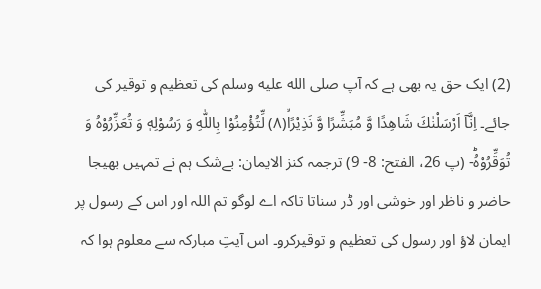(2) ایک حق یہ بھی ہے کہ آپ صلى الله عليه وسلم کی تعظیم و توقیر کی جائے۔ اِنَّاۤ اَرْسَلْنٰكَ شَاهِدًا وَّ مُبَشِّرًا وَّ نَذِیْرًاۙ(۸) لِّتُؤْمِنُوْا بِاللّٰهِ وَ رَسُوْلِهٖ وَ تُعَزِّرُوْهُ وَ تُوَقِّرُوْهُؕ- (پ 26، الفتح: 8- 9) ترجمہ کنز الایمان: بےشک ہم نے تمہیں بھیجا حاضر و ناظر اور خوشی اور ڈر سناتا تاکہ اے لوگو تم اللہ اور اس کے رسول پر ایمان لاؤ اور رسول کی تعظیم و توقیرکرو۔ اس آیتِ مبارکہ سے معلوم ہوا کہ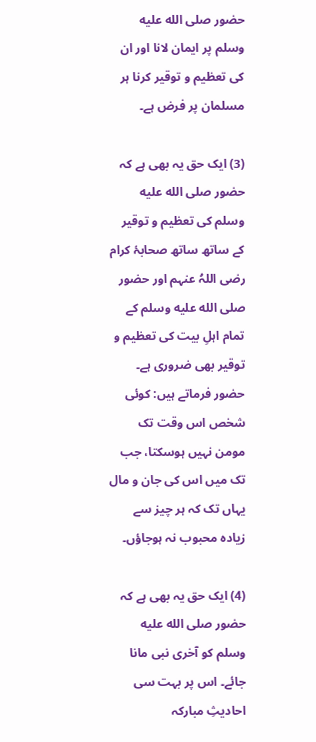حضور صلى الله عليه وسلم پر ایمان لانا اور ان کی تعظیم و توقیر کرنا ہر مسلمان پر فرض ہے۔

(3) ایک حق یہ بھی ہے کہ حضور صلى الله عليه وسلم کی تعظیم و توقیر کے ساتھ ساتھ صحابۂ کرام رضی اللہُ عنہم اور حضور صلى الله عليه وسلم کے تمام اہلِ بیت کی تعظیم و توقیر بھی ضروری ہے۔ حضور فرماتے ہیں: کوئی شخص اس وقت تک مومن نہیں ہوسکتا، جب تک میں اس کی جان و مال یہاں تک کہ ہر چیز سے زیادہ محبوب نہ ہوجاؤں۔

(4) ایک حق یہ بھی ہے کہ حضور صلى الله عليه وسلم کو آخری نبی مانا جائے۔ اس پر بہت سی احادیثِ مبارکہ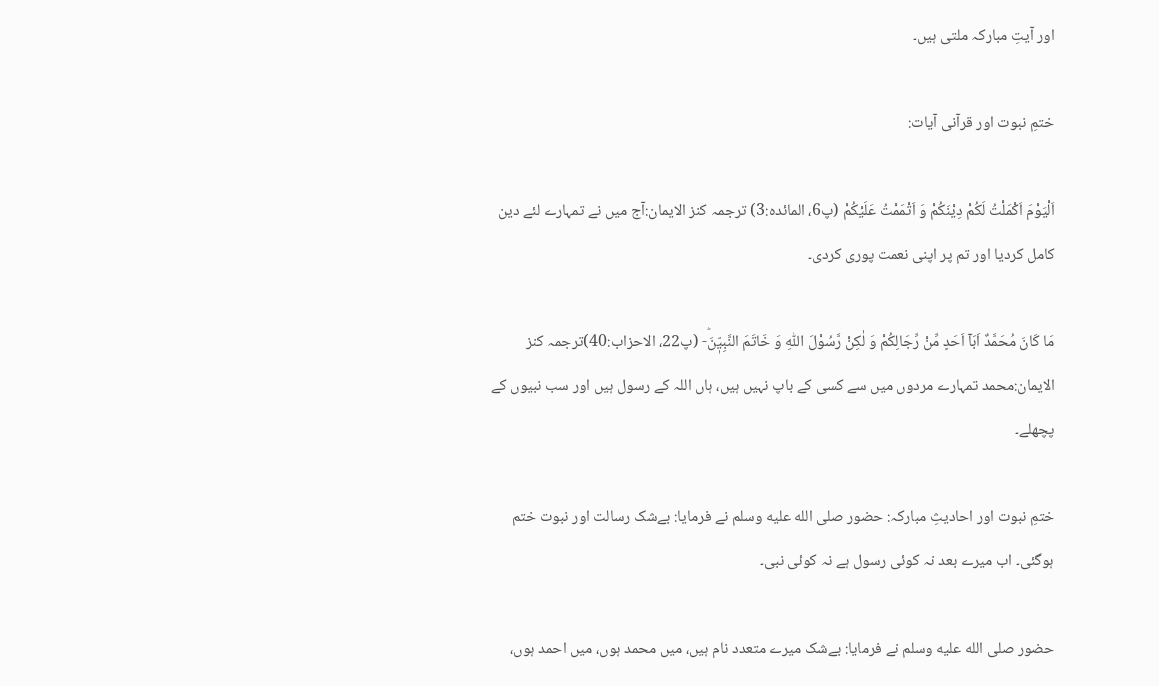اور آیتِ مبارکہ ملتی ہیں۔

ختمِ نبوت اور قرآنی آیات:

اَلْیَوْمَ اَكْمَلْتُ لَكُمْ دِیْنَكُمْ وَ اَتْمَمْتُ عَلَیْكُمْ (پ6، المائدہ:3) ترجمہ کنز الایمان:آج میں نے تمہارے لئے دین کامل کردیا اور تم پر اپنی نعمت پوری کردی۔

مَا كَانَ مُحَمَّدٌ اَبَاۤ اَحَدٍ مِّنْ رِّجَالِكُمْ وَ لٰكِنْ رَّسُوْلَ اللّٰهِ وَ خَاتَمَ النَّبِیّٖنَؕ- (پ22، الاحزاب:40)ترجمہ کنز الایمان:محمد تمہارے مردوں میں سے کسی کے باپ نہیں ہیں، ہاں اللہ کے رسول ہیں اور سب نبیوں کے پچھلے۔

ختمِ نبوت اور احادیثِ مبارکہ: حضور صلى الله عليه وسلم نے فرمایا: بےشک رسالت اور نبوت ختم ہوگئی۔ اب میرے بعد نہ کوئی رسول ہے نہ کوئی نبی۔

حضور صلى الله عليه وسلم نے فرمایا: بےشک میرے متعدد نام ہیں، میں محمد ہوں، میں احمد ہوں،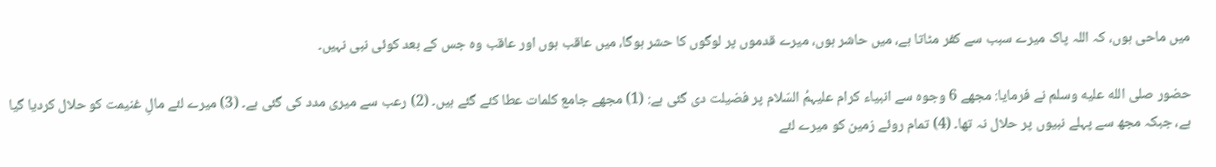میں ماحی ہوں، کہ اللہ پاک میرے سبب سے کفر مٹاتا ہے، میں حاشر ہوں، میرے قدموں پر لوگوں کا حشر ہوگا، میں عاقب ہوں اور عاقب وہ جس کے بعد کوئی نبی نہیں۔

حضور صلى الله عليه وسلم نے فرمایا: مجھے 6 وجوہ سے انبیاء کرام علیہمُ السّلام پر فضیلت دی گئی ہے: (1) مجھے جامع کلمات عطا کئے گئے ہیں۔ (2) رعب سے میری مدد کی گئی ہے۔ (3) میرے لئے مالِ غنیمت کو حلال کردیا گیا ہے، جبکہ مجھ سے پہلے نبیوں پر حلال نہ تھا۔ (4) تمام روئے زمین کو میرے لئے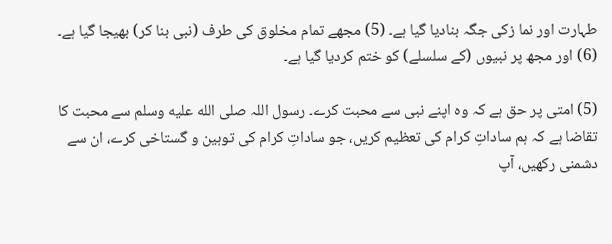طہارت اور نما زکی جگہ بنادیا گیا ہے۔ (5) مجھے تمام مخلوق کی طرف (نبی بنا کر) بھیجا گیا ہے۔ (6) اور مجھ پر نبیوں (کے سلسلے) کو ختم کردیا گیا ہے۔

(5) امتی پر حق ہے کہ وہ اپنے نبی سے محبت کرے۔ رسول اللہ صلى الله عليه وسلم سے محبت کا تقاضا ہے کہ ہم ساداتِ کرام کی تعظیم کریں، جو ساداتِ کرام کی توہین و گستاخی کرے، ان سے دشمنی رکھیں، آپ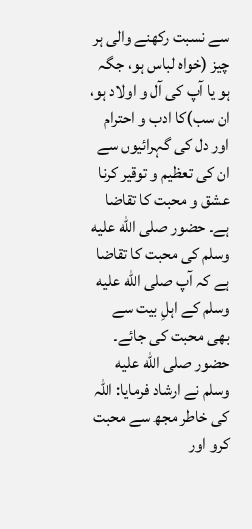سے نسبت رکھنے والی ہر چیز (خواہ لباس ہو، جگہ ہو یا آپ کی آل و اولاد ہو، ان سب)کا ادب و احترام اور دل کی گہرائیوں سے ان کی تعظیم و توقیر کرنا عشق و محبت کا تقاضا ہے۔ حضور صلى الله عليه وسلم کی محبت کا تقاضا ہے کہ آپ صلى الله عليه وسلم کے اہلِ بیت سے بھی محبت کی جائے۔ حضور صلى الله عليه وسلم نے ارشاد فرمایا: اللہ کی خاطر مجھ سے محبت کرو اور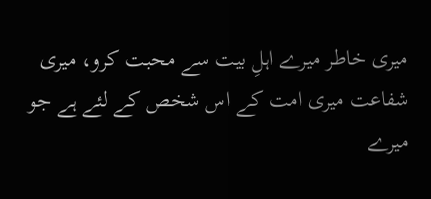میری خاطر میرے اہلِ بیت سے محبت کرو، میری شفاعت میری امت کے اس شخص کے لئے ہے جو میرے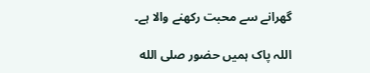گھرانے سے محبت رکھنے والا ہے۔

اللہ پاک ہمیں حضور صلى الله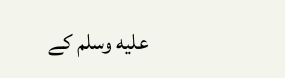عليه وسلم کے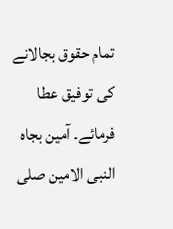تمام حقوق بجالانے کی توفیق عطا فرمائے۔ آمین بجاہ النبی الامین صلى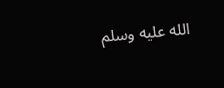الله عليه وسلم